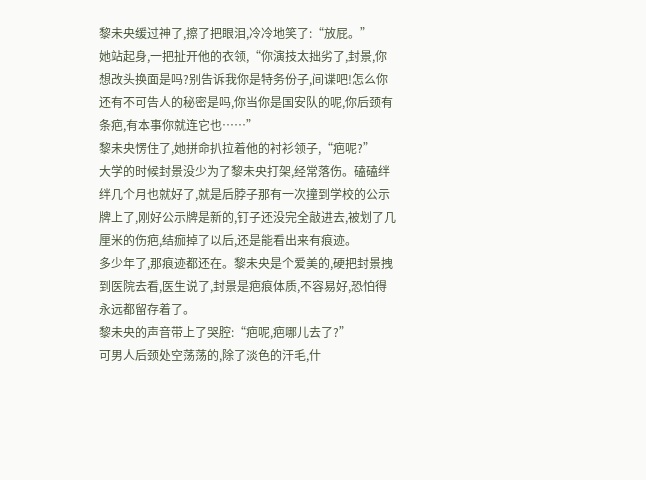黎未央缓过神了,擦了把眼泪,冷冷地笑了:“放屁。”
她站起身,一把扯开他的衣领,“你演技太拙劣了,封景,你想改头换面是吗?别告诉我你是特务份子,间谍吧!怎么你还有不可告人的秘密是吗,你当你是国安队的呢,你后颈有条疤,有本事你就连它也……”
黎未央愣住了,她拼命扒拉着他的衬衫领子,“疤呢?”
大学的时候封景没少为了黎未央打架,经常落伤。磕磕绊绊几个月也就好了,就是后脖子那有一次撞到学校的公示牌上了,刚好公示牌是新的,钉子还没完全敲进去,被划了几厘米的伤疤,结痂掉了以后,还是能看出来有痕迹。
多少年了,那痕迹都还在。黎未央是个爱美的,硬把封景拽到医院去看,医生说了,封景是疤痕体质,不容易好,恐怕得永远都留存着了。
黎未央的声音带上了哭腔:“疤呢,疤哪儿去了?”
可男人后颈处空荡荡的,除了淡色的汗毛,什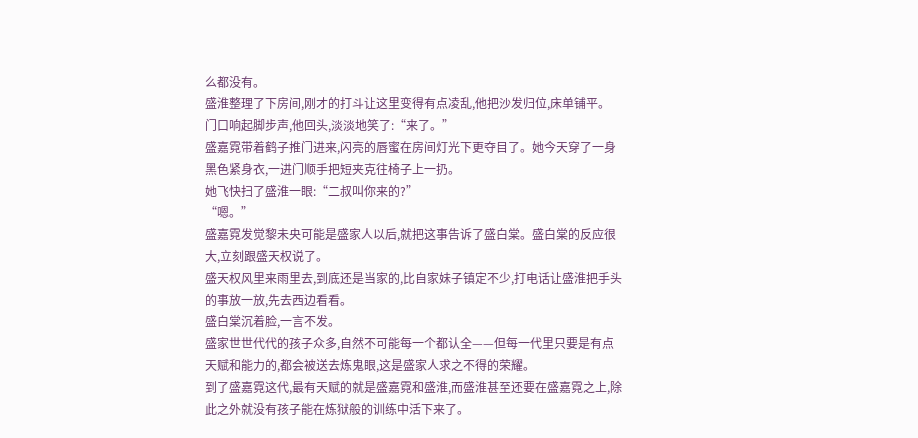么都没有。
盛淮整理了下房间,刚才的打斗让这里变得有点凌乱,他把沙发归位,床单铺平。
门口响起脚步声,他回头,淡淡地笑了:“来了。”
盛嘉霓带着鹤子推门进来,闪亮的唇蜜在房间灯光下更夺目了。她今天穿了一身黑色紧身衣,一进门顺手把短夹克往椅子上一扔。
她飞快扫了盛淮一眼:“二叔叫你来的?”
“嗯。”
盛嘉霓发觉黎未央可能是盛家人以后,就把这事告诉了盛白棠。盛白棠的反应很大,立刻跟盛天权说了。
盛天权风里来雨里去,到底还是当家的,比自家妹子镇定不少,打电话让盛淮把手头的事放一放,先去西边看看。
盛白棠沉着脸,一言不发。
盛家世世代代的孩子众多,自然不可能每一个都认全——但每一代里只要是有点天赋和能力的,都会被送去炼鬼眼,这是盛家人求之不得的荣耀。
到了盛嘉霓这代,最有天赋的就是盛嘉霓和盛淮,而盛淮甚至还要在盛嘉霓之上,除此之外就没有孩子能在炼狱般的训练中活下来了。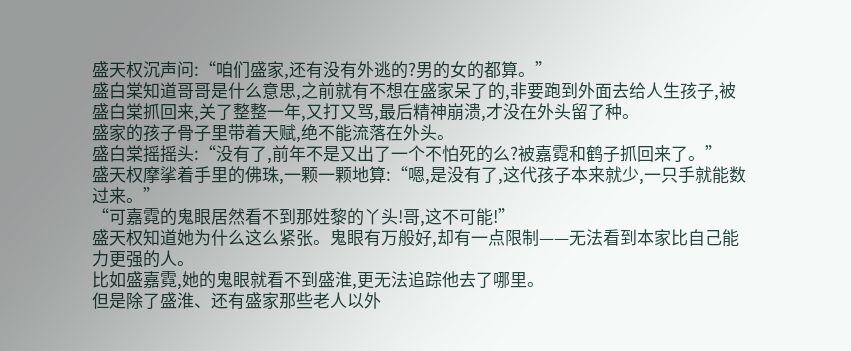盛天权沉声问:“咱们盛家,还有没有外逃的?男的女的都算。”
盛白棠知道哥哥是什么意思,之前就有不想在盛家呆了的,非要跑到外面去给人生孩子,被盛白棠抓回来,关了整整一年,又打又骂,最后精神崩溃,才没在外头留了种。
盛家的孩子骨子里带着天赋,绝不能流落在外头。
盛白棠摇摇头:“没有了,前年不是又出了一个不怕死的么?被嘉霓和鹤子抓回来了。”
盛天权摩挲着手里的佛珠,一颗一颗地算:“嗯,是没有了,这代孩子本来就少,一只手就能数过来。”
“可嘉霓的鬼眼居然看不到那姓黎的丫头!哥,这不可能!”
盛天权知道她为什么这么紧张。鬼眼有万般好,却有一点限制——无法看到本家比自己能力更强的人。
比如盛嘉霓,她的鬼眼就看不到盛淮,更无法追踪他去了哪里。
但是除了盛淮、还有盛家那些老人以外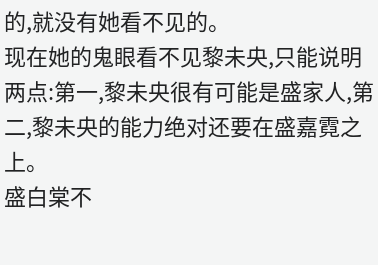的,就没有她看不见的。
现在她的鬼眼看不见黎未央,只能说明两点:第一,黎未央很有可能是盛家人,第二,黎未央的能力绝对还要在盛嘉霓之上。
盛白棠不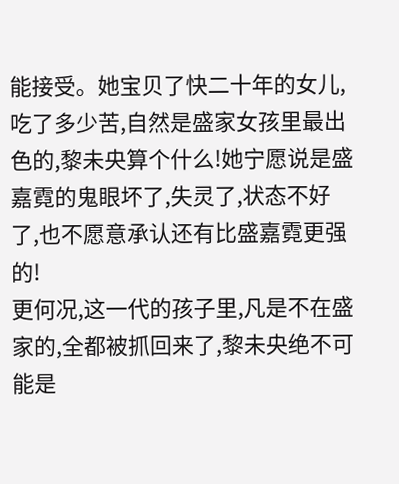能接受。她宝贝了快二十年的女儿,吃了多少苦,自然是盛家女孩里最出色的,黎未央算个什么!她宁愿说是盛嘉霓的鬼眼坏了,失灵了,状态不好了,也不愿意承认还有比盛嘉霓更强的!
更何况,这一代的孩子里,凡是不在盛家的,全都被抓回来了,黎未央绝不可能是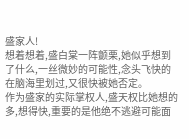盛家人!
想着想着,盛白棠一阵颤栗,她似乎想到了什么,一丝微妙的可能性,念头飞快的在脑海里划过,又很快被她否定。
作为盛家的实际掌权人,盛天权比她想的多,想得快,重要的是他绝不逃避可能面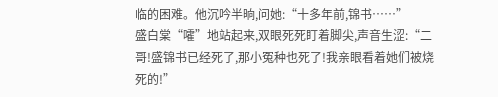临的困难。他沉吟半晌,问她:“十多年前,锦书……”
盛白棠“嚯”地站起来,双眼死死盯着脚尖,声音生涩:“二哥!盛锦书已经死了,那小冤种也死了!我亲眼看着她们被烧死的!”